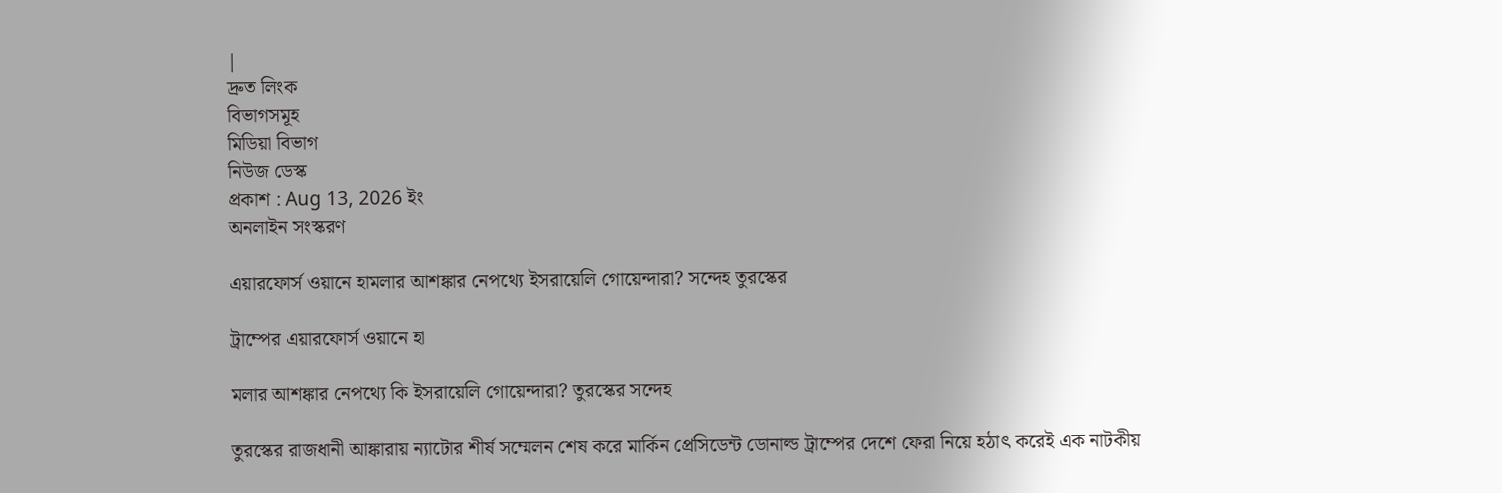|
দ্রুত লিংক
বিভাগসমূহ
মিডিয়া বিভাগ
নিউজ ডেস্ক
প্রকাশ : Aug 13, 2026 ইং
অনলাইন সংস্করণ

এয়ারফোর্স ওয়ানে হামলার আশঙ্কার নেপথ্যে ইসরায়েলি গোয়েন্দারা? সন্দেহ তুরস্কের

ট্রাম্পের এয়ারফোর্স ওয়ানে হা

মলার আশঙ্কার নেপথ্যে কি ইসরায়েলি গোয়েন্দারা? তুরস্কের সন্দেহ

তুরস্কের রাজধানী আঙ্কারায় ন্যাটোর শীর্ষ সম্মেলন শেষ করে মার্কিন প্রেসিডেন্ট ডোনাল্ড ট্রাম্পের দেশে ফেরা নিয়ে হঠাৎ করেই এক নাটকীয়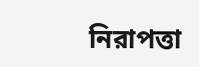নিরাপত্তা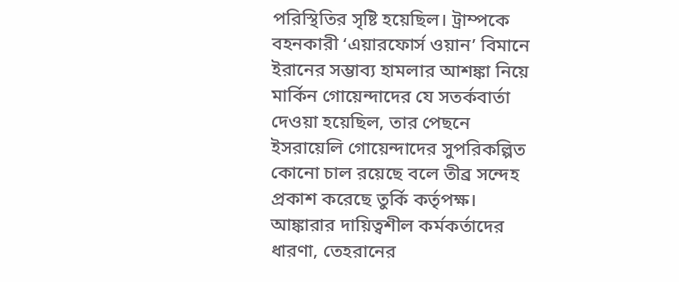পরিস্থিতির সৃষ্টি হয়েছিল। ট্রাম্পকে বহনকারী ‘এয়ারফোর্স ওয়ান’ বিমানে ইরানের সম্ভাব্য হামলার আশঙ্কা নিয়ে মার্কিন গোয়েন্দাদের যে সতর্কবার্তা দেওয়া হয়েছিল, তার পেছনে ইসরায়েলি গোয়েন্দাদের সুপরিকল্পিত কোনো চাল রয়েছে বলে তীব্র সন্দেহ প্রকাশ করেছে তুর্কি কর্তৃপক্ষ। আঙ্কারার দায়িত্বশীল কর্মকর্তাদের ধারণা, তেহরানের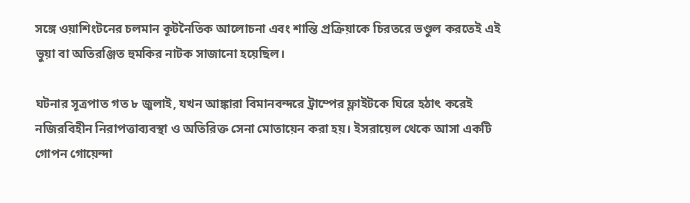সঙ্গে ওয়াশিংটনের চলমান কূটনৈতিক আলোচনা এবং শান্তি প্রক্রিয়াকে চিরতরে ভণ্ডুল করতেই এই ভুয়া বা অতিরঞ্জিত হুমকির নাটক সাজানো হয়েছিল।

ঘটনার সূত্রপাত গত ৮ জুলাই, যখন আঙ্কারা বিমানবন্দরে ট্রাম্পের ফ্লাইটকে ঘিরে হঠাৎ করেই নজিরবিহীন নিরাপত্তাব্যবস্থা ও অতিরিক্ত সেনা মোতায়েন করা হয়। ইসরায়েল থেকে আসা একটি গোপন গোয়েন্দা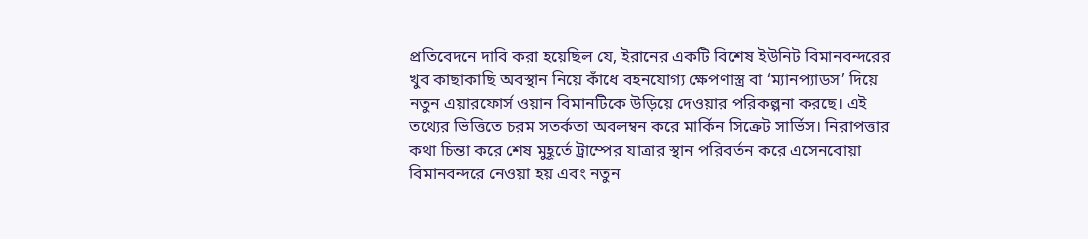প্রতিবেদনে দাবি করা হয়েছিল যে, ইরানের একটি বিশেষ ইউনিট বিমানবন্দরের খুব কাছাকাছি অবস্থান নিয়ে কাঁধে বহনযোগ্য ক্ষেপণাস্ত্র বা ‘ম্যানপ্যাডস’ দিয়ে নতুন এয়ারফোর্স ওয়ান বিমানটিকে উড়িয়ে দেওয়ার পরিকল্পনা করছে। এই তথ্যের ভিত্তিতে চরম সতর্কতা অবলম্বন করে মার্কিন সিক্রেট সার্ভিস। নিরাপত্তার কথা চিন্তা করে শেষ মুহূর্তে ট্রাম্পের যাত্রার স্থান পরিবর্তন করে এসেনবোয়া বিমানবন্দরে নেওয়া হয় এবং নতুন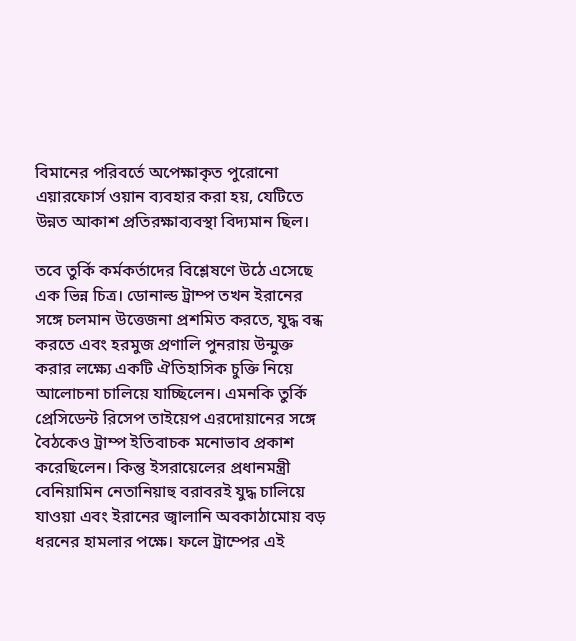বিমানের পরিবর্তে অপেক্ষাকৃত পুরোনো এয়ারফোর্স ওয়ান ব্যবহার করা হয়, যেটিতে উন্নত আকাশ প্রতিরক্ষাব্যবস্থা বিদ্যমান ছিল।

তবে তুর্কি কর্মকর্তাদের বিশ্লেষণে উঠে এসেছে এক ভিন্ন চিত্র। ডোনাল্ড ট্রাম্প তখন ইরানের সঙ্গে চলমান উত্তেজনা প্রশমিত করতে, যুদ্ধ বন্ধ করতে এবং হরমুজ প্রণালি পুনরায় উন্মুক্ত করার লক্ষ্যে একটি ঐতিহাসিক চুক্তি নিয়ে আলোচনা চালিয়ে যাচ্ছিলেন। এমনকি তুর্কি প্রেসিডেন্ট রিসেপ তাইয়েপ এরদোয়ানের সঙ্গে বৈঠকেও ট্রাম্প ইতিবাচক মনোভাব প্রকাশ করেছিলেন। কিন্তু ইসরায়েলের প্রধানমন্ত্রী বেনিয়ামিন নেতানিয়াহু বরাবরই যুদ্ধ চালিয়ে যাওয়া এবং ইরানের জ্বালানি অবকাঠামোয় বড় ধরনের হামলার পক্ষে। ফলে ট্রাম্পের এই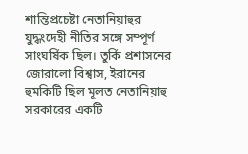শান্তিপ্রচেষ্টা নেতানিয়াহুর যুদ্ধংদেহী নীতির সঙ্গে সম্পূর্ণ সাংঘর্ষিক ছিল। তুর্কি প্রশাসনের জোরালো বিশ্বাস, ইরানের হুমকিটি ছিল মূলত নেতানিয়াহু সরকারের একটি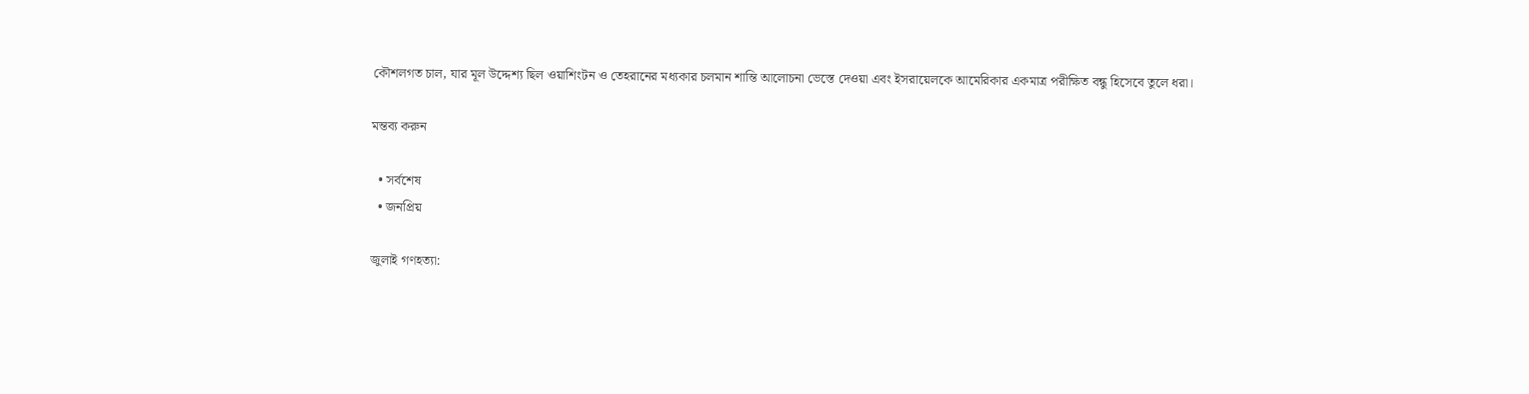কৌশলগত চাল, যার মূল উদ্দেশ্য ছিল ওয়াশিংটন ও তেহরানের মধ্যকার চলমান শান্তি আলোচনা ভেস্তে দেওয়া এবং ইসরায়েলকে আমেরিকার একমাত্র পরীক্ষিত বন্ধু হিসেবে তুলে ধরা।

মন্তব্য করুন

  • সর্বশেষ
  • জনপ্রিয়

জুলাই গণহত্যা: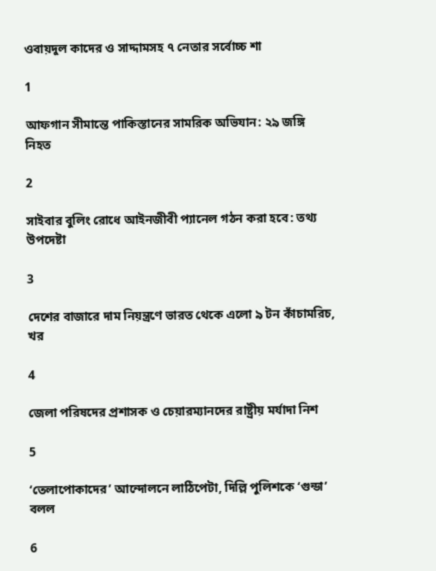ওবায়দুল কাদের ও সাদ্দামসহ ৭ নেতার সর্বোচ্চ শা

1

আফগান সীমান্তে পাকিস্তানের সামরিক অভিযান: ২৯ জঙ্গি নিহত

2

সাইবার বুলিং রোধে আইনজীবী প্যানেল গঠন করা হবে: তথ্য উপদেষ্টা

3

দেশের বাজারে দাম নিয়ন্ত্রণে ভারত থেকে এলো ৯ টন কাঁচামরিচ, খর

4

জেলা পরিষদের প্রশাসক ও চেয়ারম্যানদের রাষ্ট্রীয় মর্যাদা নিশ

5

‘তেলাপোকাদের’ আন্দোলনে লাঠিপেটা, দিল্লি পুলিশকে ‘গুন্ডা’ বলল

6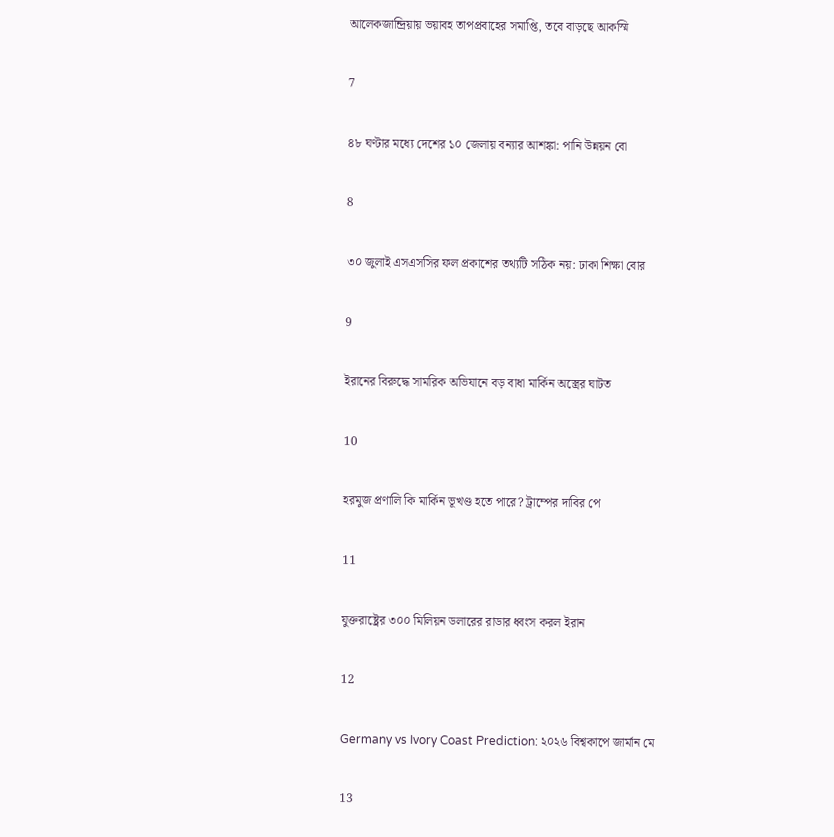আলেকজান্দ্রিয়ায় ভয়াবহ তাপপ্রবাহের সমাপ্তি, তবে বাড়ছে আকস্মি

7

৪৮ ঘণ্টার মধ্যে দেশের ১০ জেলায় বন্যার আশঙ্কা: পানি উন্নয়ন বো

8

৩০ জুলাই এসএসসির ফল প্রকাশের তথ্যটি সঠিক নয়: ঢাকা শিক্ষা বোর

9

ইরানের বিরুদ্ধে সামরিক অভিযানে বড় বাধা মার্কিন অস্ত্রের ঘাটত

10

হরমুজ প্রণালি কি মার্কিন ভূখণ্ড হতে পারে? ট্রাম্পের দাবির পে

11

যুক্তরাষ্ট্রের ৩০০ মিলিয়ন ডলারের রাডার ধ্বংস করল ইরান

12

Germany vs Ivory Coast Prediction: ২০২৬ বিশ্বকাপে জার্মান মে

13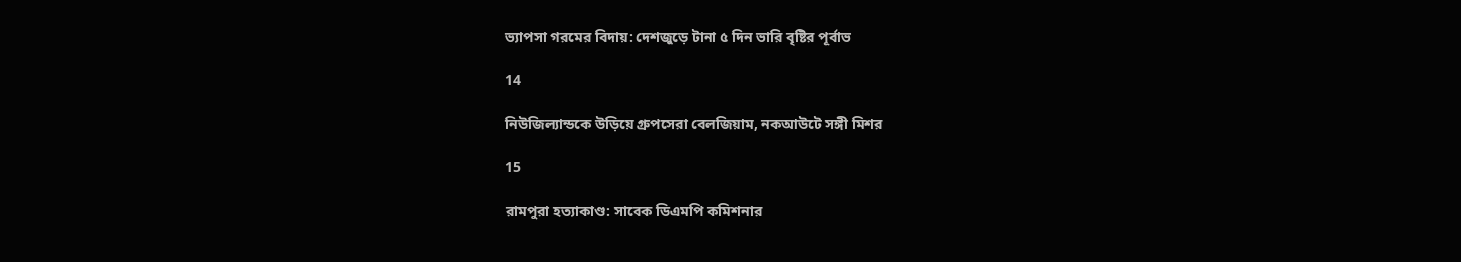ভ্যাপসা গরমের বিদায়: দেশজুড়ে টানা ৫ দিন ভারি বৃষ্টির পূর্বাভ

14

নিউজিল্যান্ডকে উড়িয়ে গ্রুপসেরা বেলজিয়াম, নকআউটে সঙ্গী মিশর

15

রামপুরা হত্যাকাণ্ড: সাবেক ডিএমপি কমিশনার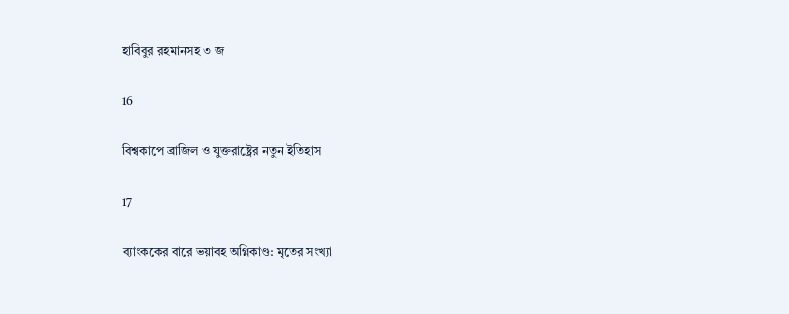হাবিবুর রহমানসহ ৩ জ

16

বিশ্বকাপে ব্রাজিল ও যুক্তরাষ্ট্রের নতুন ইতিহাস

17

ব্যাংককের বারে ভয়াবহ অগ্নিকাণ্ড: মৃতের সংখ্যা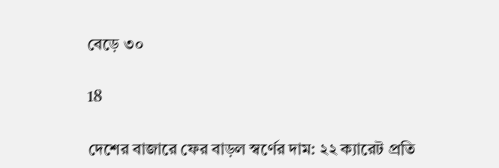বেড়ে ৩০

18

দেশের বাজারে ফের বাড়ল স্বর্ণের দাম: ২২ ক্যারেট প্রতি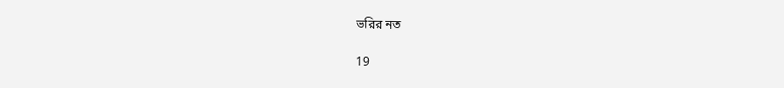ভরির নত

19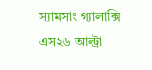স্যামসাং গ্যালাক্সি এস২৬ আল্ট্রা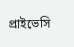প্রাইভেসি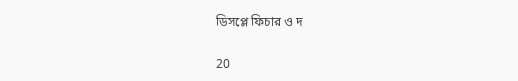ডিসপ্লে ফিচার ও দ

20